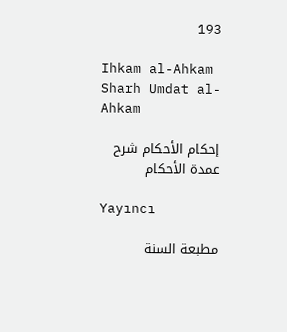193

Ihkam al-Ahkam Sharh Umdat al-Ahkam

إحكام الأحكام شرح عمدة الأحكام

Yayıncı

مطبعة السنة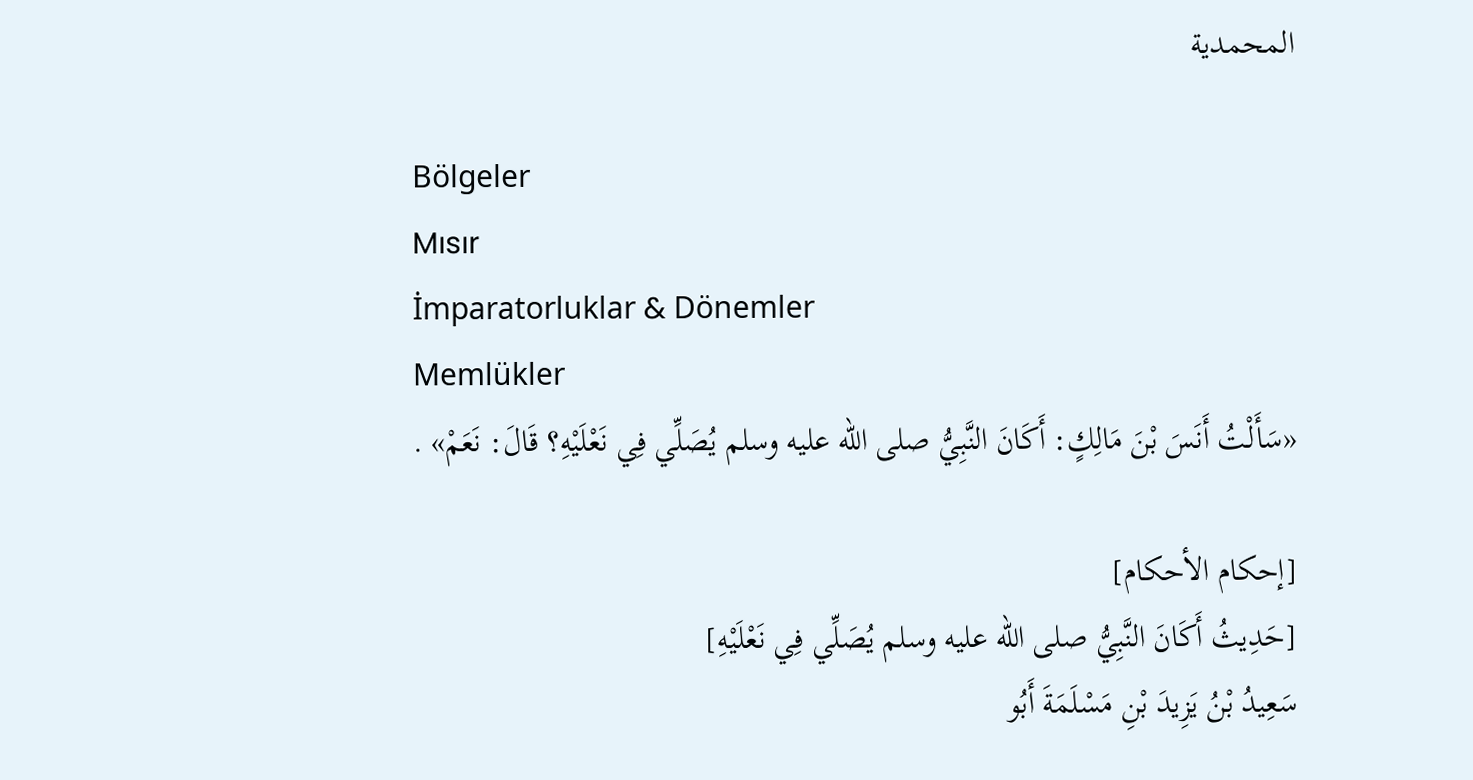المحمدية

Bölgeler
Mısır
İmparatorluklar & Dönemler
Memlükler
«سَأَلْتُ أَنَسَ بْنَ مَالِكٍ: أَكَانَ النَّبِيُّ صلى الله عليه وسلم يُصَلِّي فِي نَعْلَيْهِ؟ قَالَ: نَعَمْ» .

[إحكام الأحكام]
[حَدِيثُ أَكَانَ النَّبِيُّ صلى الله عليه وسلم يُصَلِّي فِي نَعْلَيْهِ]
سَعِيدُ بْنُ يَزِيدَ بْنِ مَسْلَمَةَ أَبُو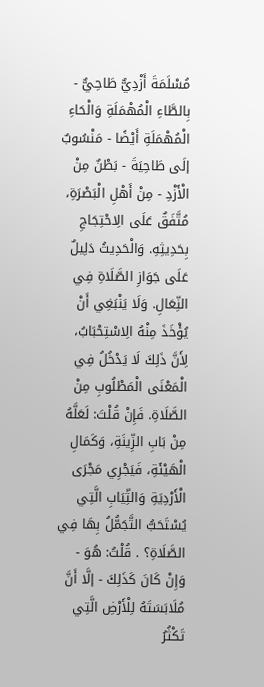مُسْلَمَةَ أَزْدِيٌّ طَاحِيٌّ - بِالطَّاءِ الْمُهْمَلَةِ وَالْحَاءِ الْمُهْمَلَةِ أَيْضًا - مَنْسُوبٌ إلَى طَاحِيَةَ - بَطْنٌ مِنْ الْأَزْدِ - مِنْ أَهْلِ الْبَصْرَةِ، مُتَّفَقٌ عَلَى الِاحْتِجَاجِ بِحَدِيثِهِ. وَالْحَدِيثُ دَلِيلٌ عَلَى جَوَازِ الصَّلَاةِ فِي النِّعَالِ. وَلَا يَنْبَغِي أَنْ يُؤْخَذَ مِنْهُ الِاسْتِحْبَابُ، لِأَنَّ ذَلِكَ لَا يَدْخُلُ فِي الْمَعْنَى الْمَطْلُوبِ مِنْ الصَّلَاةِ. فَإِنْ قُلْتَ: لَعَلَّهُ مِنْ بَابِ الزِّينَةِ، وَكَمَالِ الْهَيْئَةِ، فَيَجْرِي مَجْرَى الْأَرْدِيَةِ وَالثِّيَابِ الَّتِي يُسْتَحَبُّ التَّجَمُّلُ بِهَا فِي الصَّلَاةِ؟ . قُلْتُ: هُوَ - وَإِنْ كَانَ كَذَلِكَ - إلَّا أَنَّ مُلَابَسَتَهُ لِلْأَرْضِ الَّتِي تَكْثُرُ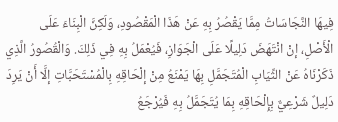فِيهَا النَّجَاسَاتُ مِمَّا يَقْصُرُ بِهِ عَنْ هَذَا الْمَقْصُودِ، وَلَكِنَّ الْبِنَاءَ عَلَى الْأَصْلِ، إنْ انْتَهَضَ دَلِيلًا عَلَى الْجَوَازِ، فَيُعْمَلُ بِهِ فِي ذَلِكَ. وَالْقُصُورُ الَّذِي ذَكَرْنَاهُ عَنْ الثِّيَابِ الْمُتَجَمَّلِ بِهَا يَمْنَعُ مِنْ إلْحَاقِهِ بِالْمُسْتَحَبَّاتِ إلَّا أَنْ يَرِدَ دَلِيلٌ شَرْعِيٌّ بِإِلْحَاقِهِ بِمَا يُتَجَمَّلُ بِهِ فَيُرْجَعُ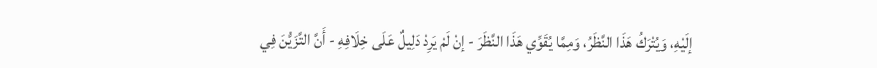إلَيْهِ، وَيُتْرَكُ هَذَا النَّظَرُ، وَمِمَّا يُقَوِّي هَذَا النَّظَرَ - إنْ لَمْ يَرِدْ دَلِيلٌ عَلَى خِلَافِهِ - أَنَّ التَّزَيُّنَ فِي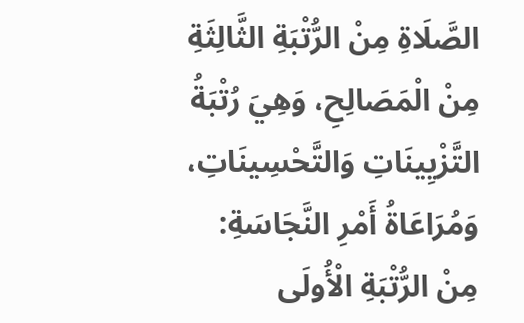الصَّلَاةِ مِنْ الرُّتْبَةِ الثَّالِثَةِ مِنْ الْمَصَالِحِ، وَهِيَ رُتْبَةُ التَّزْيِينَاتِ وَالتَّحْسِينَاتِ، وَمُرَاعَاةُ أَمْرِ النَّجَاسَةِ: مِنْ الرُّتْبَةِ الْأُولَى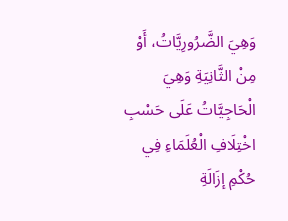وَهِيَ الضَّرُورِيَّاتُ، أَوْ مِنْ الثَّانِيَةِ وَهِيَ الْحَاجِيَّاتُ عَلَى حَسْبِ اخْتِلَافِ الْعُلَمَاءِ فِي حُكْمِ إزَالَةِ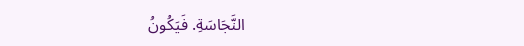النَّجَاسَةِ. فَيَكُونُ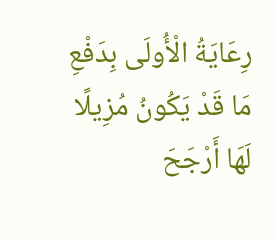رِعَايَةُ الْأُولَى بِدَفْعِ مَا قَدْ يَكُونُ مُزِيلًا لَهَا أَرْجَحَ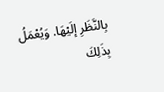بِالنَّظَرِ إلَيْهَا. وَيُعْمَلُ بِذَلِكَ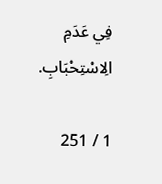فِي عَدَمِ الِاسْتِحْبَابِ.

1 / 251